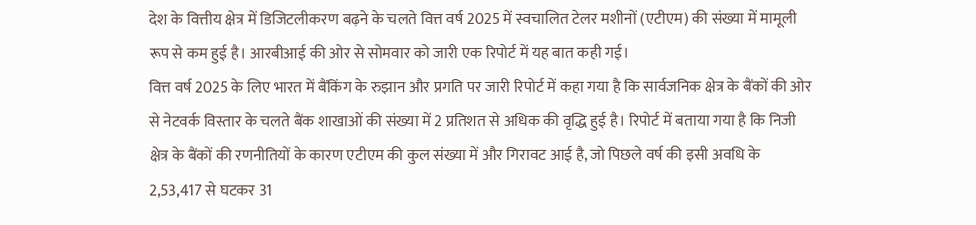देश के वित्तीय क्षेत्र में डिजिटलीकरण बढ़ने के चलते वित्त वर्ष 2025 में स्वचालित टेलर मशीनों (एटीएम) की संख्या में मामूली रूप से कम हुई है। आरबीआई की ओर से सोमवार को जारी एक रिपोर्ट में यह बात कही गई।
वित्त वर्ष 2025 के लिए भारत में बैंकिंग के रुझान और प्रगति पर जारी रिपोर्ट में कहा गया है कि सार्वजनिक क्षेत्र के बैंकों की ओर से नेटवर्क विस्तार के चलते बैंक शाखाओं की संख्या में 2 प्रतिशत से अधिक की वृद्धि हुई है। रिपोर्ट में बताया गया है कि निजी क्षेत्र के बैंकों की रणनीतियों के कारण एटीएम की कुल संख्या में और गिरावट आई है, जो पिछले वर्ष की इसी अवधि के 2,53,417 से घटकर 31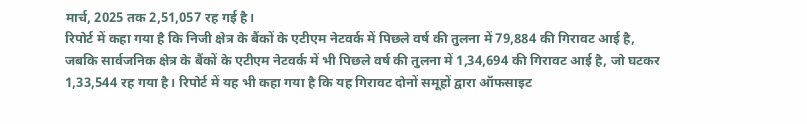मार्च, 2025 तक 2,51,057 रह गई है।
रिपोर्ट में कहा गया है कि निजी क्षेत्र के बैंकों के एटीएम नेटवर्क में पिछले वर्ष की तुलना में 79,884 की गिरावट आई है, जबकि सार्वजनिक क्षेत्र के बैंकों के एटीएम नेटवर्क में भी पिछले वर्ष की तुलना में 1,34,694 की गिरावट आई है, जो घटकर 1,33,544 रह गया है। रिपोर्ट में यह भी कहा गया है कि यह गिरावट दोनों समूहों द्वारा ऑफसाइट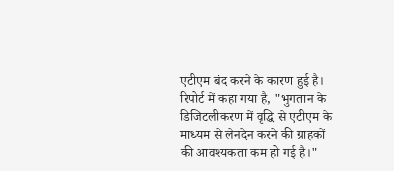एटीएम बंद करने के कारण हुई है।
रिपोर्ट में कहा गया है, "भुगतान के डिजिटलीकरण में वृद्धि से एटीएम के माध्यम से लेनदेन करने की ग्राहकों की आवश्यकता कम हो गई है।"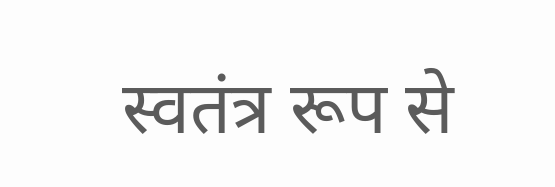स्वतंत्र रूप से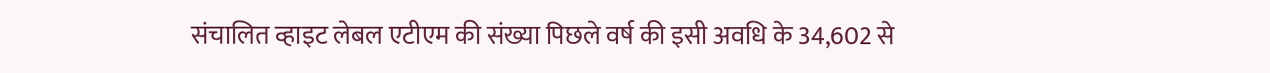संचालित व्हाइट लेबल एटीएम की संख्या पिछले वर्ष की इसी अवधि के 34,602 से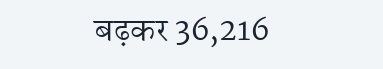बढ़कर 36,216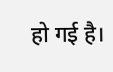हो गई है।